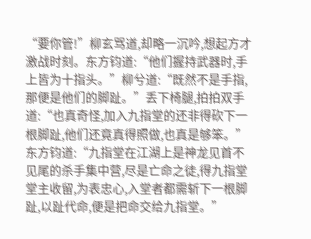“要你管!”柳玄骂道,却略一沉吟,想起方才激战时刻。东方钧道:“他们握持武器时,手上皆为十指头。”柳兮道:“既然不是手指,那便是他们的脚趾。”丢下椅腿,拍拍双手道:“也真奇怪,加入九指堂的还非得砍下一根脚趾,他们还竟真得照做,也真是够笨。”
东方钧道:“九指堂在江湖上是神龙见首不见尾的杀手集中营,尽是亡命之徒,得九指堂堂主收留,为表忠心,入堂者都需斩下一根脚趾,以趾代命,便是把命交给九指堂。”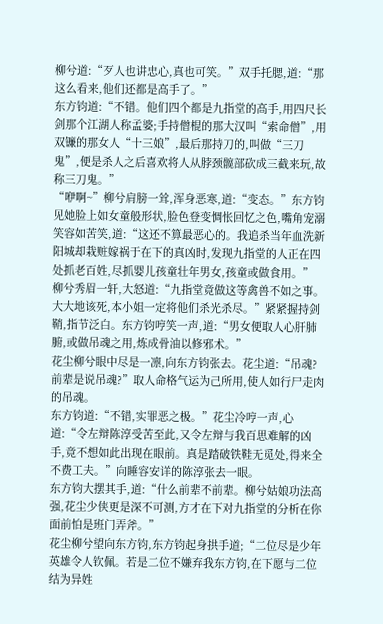柳兮道:“歹人也讲忠心,真也可笑。”双手托腮,道:“那这么看来,他们还都是高手了。”
东方钧道:“不错。他们四个都是九指堂的高手,用四尺长剑那个江湖人称孟婆;手持僧棍的那大汉叫“索命僧”,用双镰的那女人“十三娘”,最后那持刀的,叫做“三刀鬼”,便是杀人之后喜欢将人从脖颈髋部砍成三截来玩,故称三刀鬼。”
“咿啊~”柳兮肩膀一耸,浑身恶寒,道:“变态。”东方钧见她脸上如女童般形状,脸色登变惆怅回忆之色,嘴角宠溺笑容如苦笑,道:“这还不算最恶心的。我追杀当年血洗新阳城却栽赃嫁祸于在下的真凶时,发现九指堂的人正在四处抓老百姓,尽抓婴儿孩童壮年男女,孩童或做食用。”
柳兮秀眉一轩,大怒道:“九指堂竟做这等禽兽不如之事。大大地该死,本小姐一定将他们杀光杀尽。”紧紧握持剑鞘,指节泛白。东方钧哼笑一声,道:“男女便取人心肝肺腑,或做吊魂之用,炼成骨油以修邪术。”
花尘柳兮眼中尽是一凛,向东方钧张去。花尘道:“吊魂?前辈是说吊魂?”取人命格气运为己所用,使人如行尸走肉的吊魂。
东方钧道:“不错,实罪恶之极。”花尘冷哼一声,心道:“令左辩陈淳受苦至此,又令左辩与我百思难解的凶手,竟不想如此出现在眼前。真是踏破铁鞋无觅处,得来全不费工夫。”向睡容安详的陈淳张去一眼。
东方钧大摆其手,道:“什么前辈不前辈。柳兮姑娘功法高强,花尘少侠更是深不可测,方才在下对九指堂的分析在你面前怕是班门弄斧。”
花尘柳兮望向东方钧,东方钧起身拱手道;“二位尽是少年英雄令人钦佩。若是二位不嫌弃我东方钧,在下愿与二位结为异姓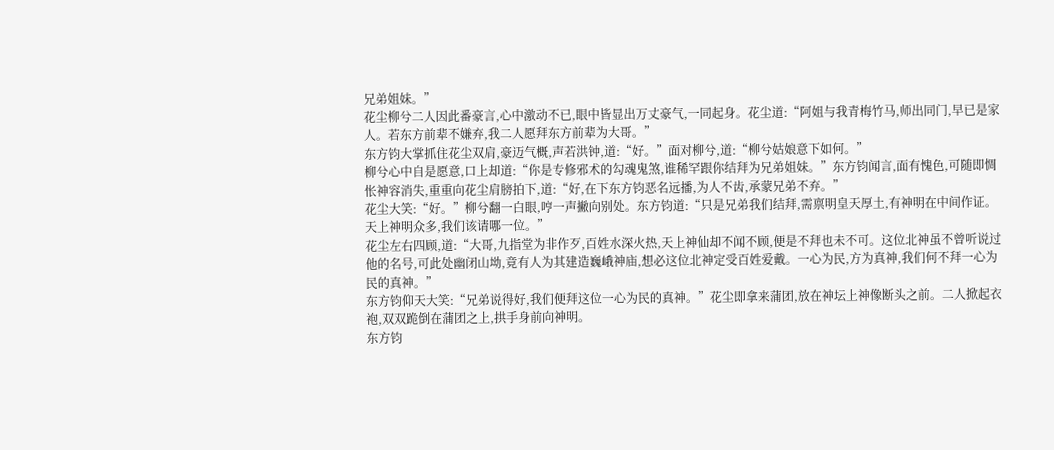兄弟姐妹。”
花尘柳兮二人因此番豪言,心中激动不已,眼中皆显出万丈豪气,一同起身。花尘道:“阿姐与我青梅竹马,师出同门,早已是家人。若东方前辈不嫌弃,我二人愿拜东方前辈为大哥。”
东方钧大掌抓住花尘双肩,豪迈气概,声若洪钟,道:“好。”面对柳兮,道:“柳兮姑娘意下如何。”
柳兮心中自是愿意,口上却道:“你是专修邪术的勾魂鬼煞,谁稀罕跟你结拜为兄弟姐妹。”东方钧闻言,面有愧色,可随即惆怅神容消失,重重向花尘肩膀拍下,道:“好,在下东方钧恶名远播,为人不齿,承蒙兄弟不弃。”
花尘大笑:“好。”柳兮翻一白眼,哼一声撇向别处。东方钧道:“只是兄弟我们结拜,需禀明皇天厚土,有神明在中间作证。天上神明众多,我们该请哪一位。”
花尘左右四顾,道:“大哥,九指堂为非作歹,百姓水深火热,天上神仙却不闻不顾,便是不拜也未不可。这位北神虽不曾听说过他的名号,可此处幽闭山坳,竟有人为其建造巍峨神庙,想必这位北神定受百姓爱戴。一心为民,方为真神,我们何不拜一心为民的真神。”
东方钧仰天大笑:“兄弟说得好,我们便拜这位一心为民的真神。”花尘即拿来蒲团,放在神坛上神像断头之前。二人掀起衣袍,双双跪倒在蒲团之上,拱手身前向神明。
东方钧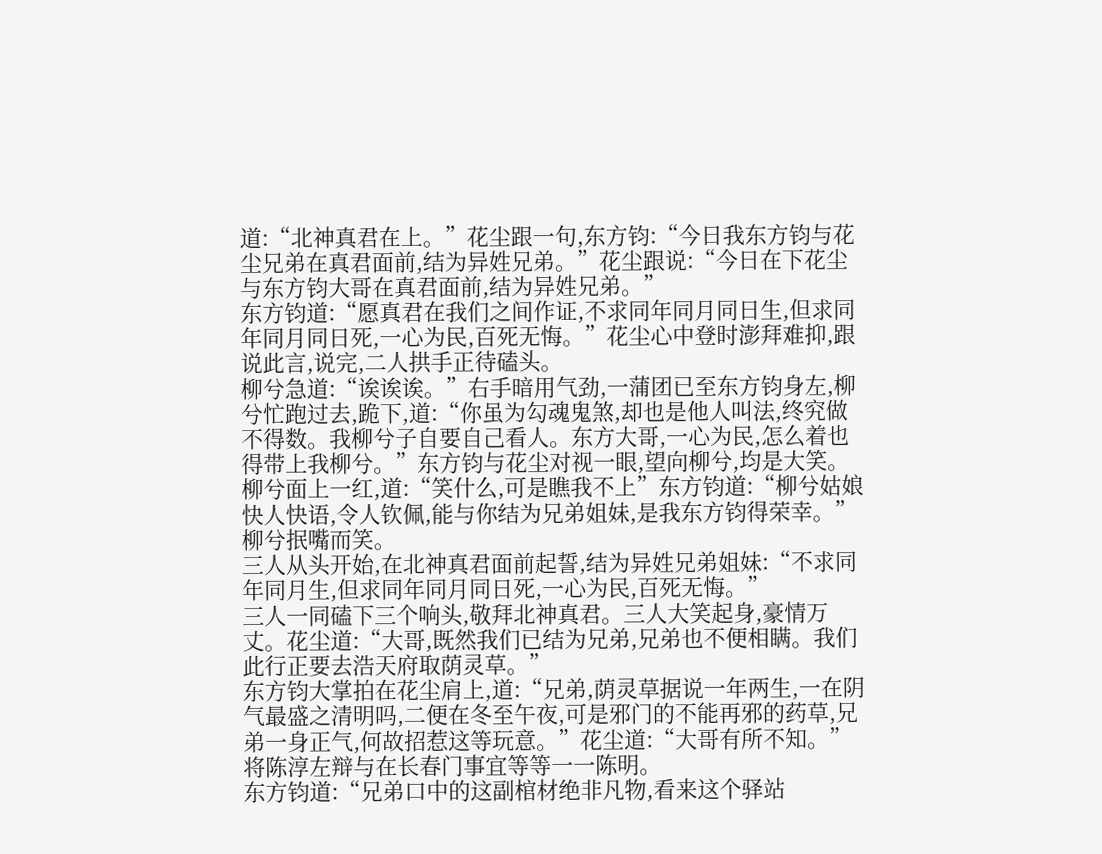道:“北神真君在上。”花尘跟一句,东方钧:“今日我东方钧与花尘兄弟在真君面前,结为异姓兄弟。”花尘跟说:“今日在下花尘与东方钧大哥在真君面前,结为异姓兄弟。”
东方钧道:“愿真君在我们之间作证,不求同年同月同日生,但求同年同月同日死,一心为民,百死无悔。”花尘心中登时澎拜难抑,跟说此言,说完,二人拱手正待磕头。
柳兮急道:“诶诶诶。”右手暗用气劲,一蒲团已至东方钧身左,柳兮忙跑过去,跪下,道:“你虽为勾魂鬼煞,却也是他人叫法,终究做不得数。我柳兮子自要自己看人。东方大哥,一心为民,怎么着也得带上我柳兮。”东方钧与花尘对视一眼,望向柳兮,均是大笑。柳兮面上一红,道:“笑什么,可是瞧我不上”东方钧道:“柳兮姑娘快人快语,令人钦佩,能与你结为兄弟姐妹,是我东方钧得荣幸。”柳兮抿嘴而笑。
三人从头开始,在北神真君面前起誓,结为异姓兄弟姐妹:“不求同年同月生,但求同年同月同日死,一心为民,百死无悔。”
三人一同磕下三个响头,敬拜北神真君。三人大笑起身,豪情万丈。花尘道:“大哥,既然我们已结为兄弟,兄弟也不便相瞒。我们此行正要去浩天府取荫灵草。”
东方钧大掌拍在花尘肩上,道:“兄弟,荫灵草据说一年两生,一在阴气最盛之清明吗,二便在冬至午夜,可是邪门的不能再邪的药草,兄弟一身正气,何故招惹这等玩意。”花尘道:“大哥有所不知。”将陈淳左辩与在长春门事宜等等一一陈明。
东方钧道:“兄弟口中的这副棺材绝非凡物,看来这个驿站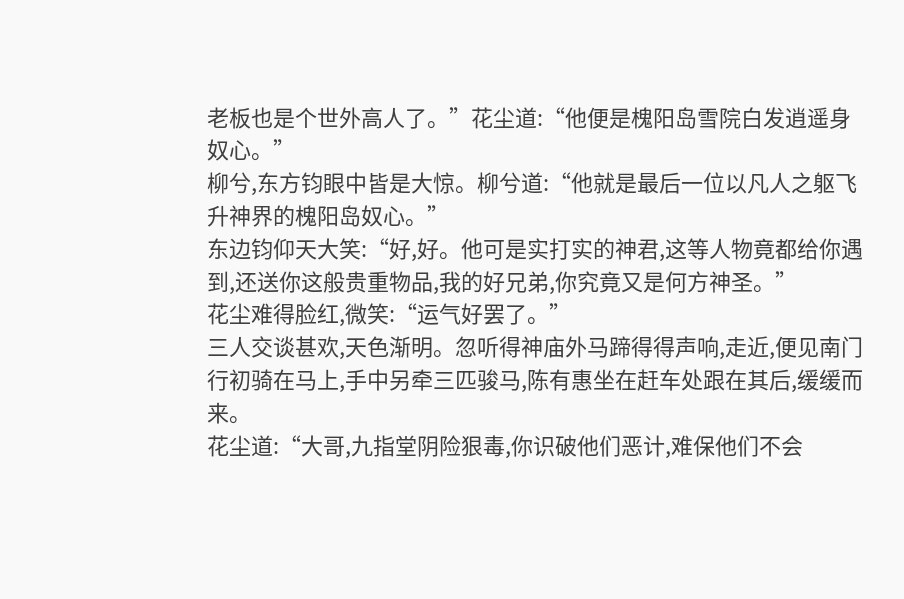老板也是个世外高人了。”花尘道:“他便是槐阳岛雪院白发逍遥身奴心。”
柳兮,东方钧眼中皆是大惊。柳兮道:“他就是最后一位以凡人之躯飞升神界的槐阳岛奴心。”
东边钧仰天大笑:“好,好。他可是实打实的神君,这等人物竟都给你遇到,还送你这般贵重物品,我的好兄弟,你究竟又是何方神圣。”
花尘难得脸红,微笑:“运气好罢了。”
三人交谈甚欢,天色渐明。忽听得神庙外马蹄得得声响,走近,便见南门行初骑在马上,手中另牵三匹骏马,陈有惠坐在赶车处跟在其后,缓缓而来。
花尘道:“大哥,九指堂阴险狠毒,你识破他们恶计,难保他们不会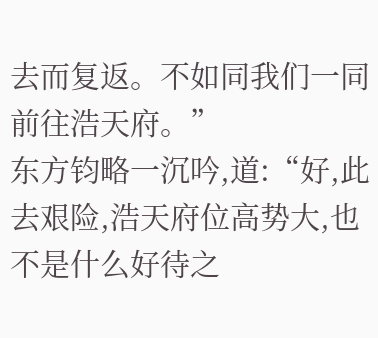去而复返。不如同我们一同前往浩天府。”
东方钧略一沉吟,道:“好,此去艰险,浩天府位高势大,也不是什么好待之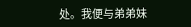处。我便与弟弟妹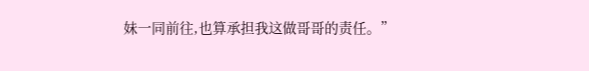妹一同前往,也算承担我这做哥哥的责任。”